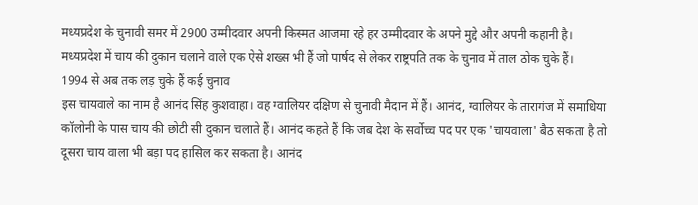मध्यप्रदेश के चुनावी समर में 2900 उम्मीदवार अपनी किस्मत आजमा रहे हर उम्मीदवार के अपने मुद्दे और अपनी कहानी है। मध्यप्रदेश में चाय की दुकान चलाने वाले एक ऐसे शख्स भी हैं जो पार्षद से लेकर राष्ट्रपति तक के चुनाव में ताल ठोक चुके हैं।
1994 से अब तक लड़ चुके हैं कई चुनाव
इस चायवाले का नाम है आनंद सिंह कुशवाहा। वह ग्वालियर दक्षिण से चुनावी मैदान में हैं। आनंद, ग्वालियर के तारागंज में समाधिया कॉलोनी के पास चाय की छोटी सी दुकान चलाते हैं। आनंद कहते हैं कि जब देश के सर्वोच्च पद पर एक 'चायवाला' बैठ सकता है तो दूसरा चाय वाला भी बड़ा पद हासिल कर सकता है। आनंद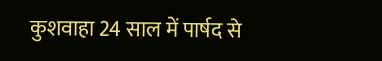कुशवाहा 24 साल में पार्षद से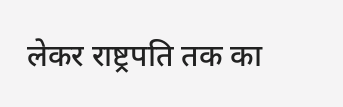लेकर राष्ट्रपति तक का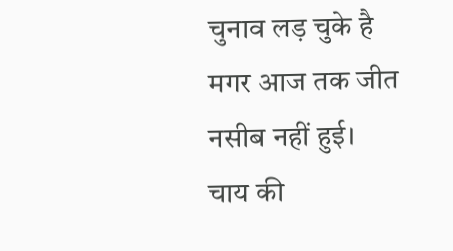चुनाव लड़ चुके है मगर आज तक जीत नसीब नहीं हुई।
चाय की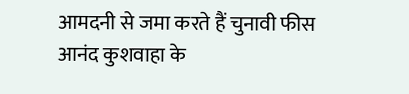आमदनी से जमा करते हैं चुनावी फीस
आनंद कुशवाहा के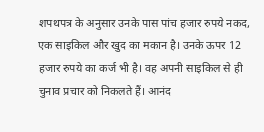शपथपत्र के अनुसार उनके पास पांच हजार रुपये नकद, एक साइकिल और खुद का मकान है। उनके ऊपर 12 हजार रुपये का कर्ज भी है। वह अपनी साइकिल से ही चुनाव प्रचार को निकलते हैं। आनंद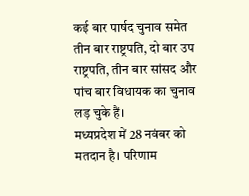कई बार पार्षद चुनाव समेत तीन बार राष्ट्रपति, दो बार उप राष्ट्रपति, तीन बार सांसद और पांच बार विधायक का चुनाव लड़ चुके हैं।
मध्यप्रदेश में 28 नवंबर को मतदान है। परिणाम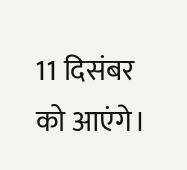11 दिसंबर को आएंगे।